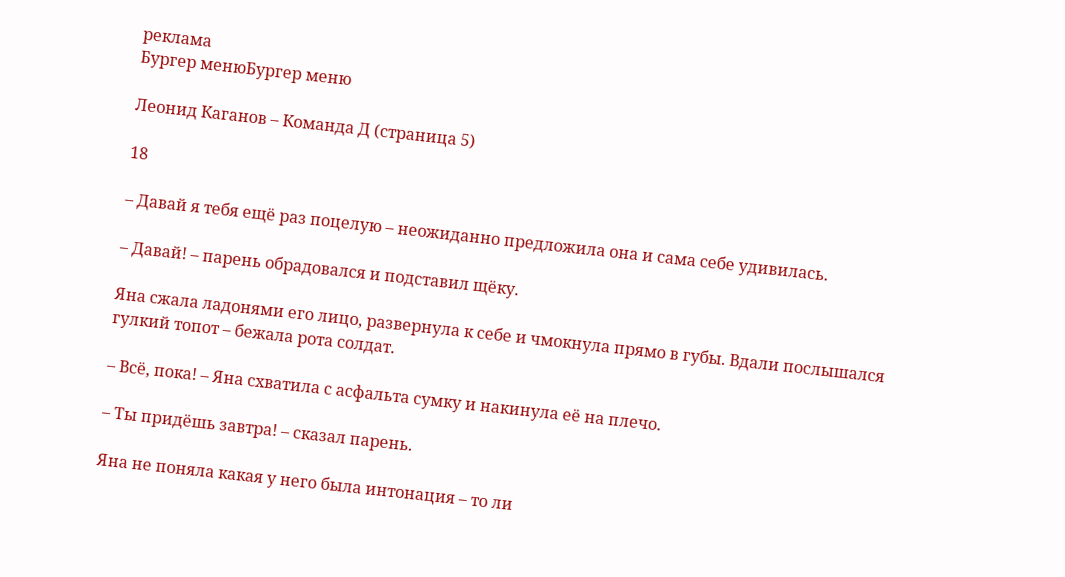реклама
Бургер менюБургер меню

Леонид Каганов – Команда Д (страница 5)

18

– Давай я тебя ещё раз поцелую – неожиданно предложила она и сама себе удивилась.

– Давай! – парень обрадовался и подставил щёку.

Яна сжала ладонями его лицо, развернула к себе и чмокнула прямо в губы. Вдали послышался гулкий топот – бежала рота солдат.

– Всё, пока! – Яна схватила с асфальта сумку и накинула её на плечо.

– Ты придёшь завтра! – сказал парень.

Яна не поняла какая у него была интонация – то ли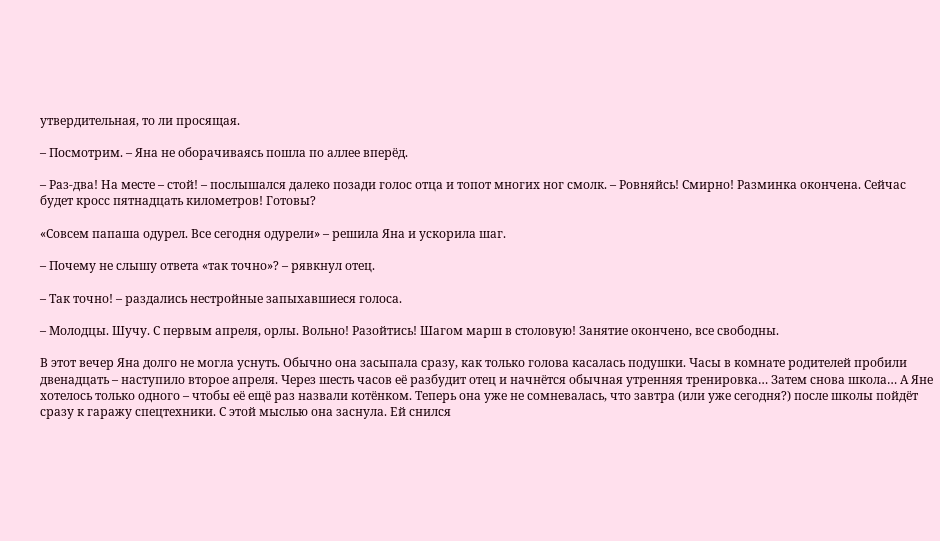утвердительная, то ли просящая.

– Посмотрим. – Яна не оборачиваясь пошла по аллее вперёд.

– Раз-два! На месте – стой! – послышался далеко позади голос отца и топот многих ног смолк. – Ровняйсь! Смирно! Разминка окончена. Сейчас будет кросс пятнадцать километров! Готовы?

«Совсем папаша одурел. Все сегодня одурели» – решила Яна и ускорила шаг.

– Почему не слышу ответа «так точно»? – рявкнул отец.

– Так точно! – раздались нестройные запыхавшиеся голоса.

– Молодцы. Шучу. С первым апреля, орлы. Вольно! Разойтись! Шагом марш в столовую! Занятие окончено, все свободны.

В этот вечер Яна долго не могла уснуть. Обычно она засыпала сразу, как только голова касалась подушки. Часы в комнате родителей пробили двенадцать – наступило второе апреля. Через шесть часов её разбудит отец и начнётся обычная утренняя тренировка… Затем снова школа… А Яне хотелось только одного – чтобы её ещё раз назвали котёнком. Теперь она уже не сомневалась, что завтра (или уже сегодня?) после школы пойдёт сразу к гаражу спецтехники. С этой мыслью она заснула. Ей снился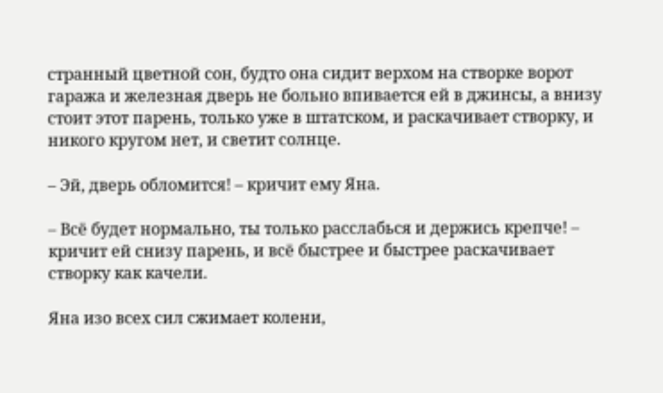странный цветной сон, будто она сидит верхом на створке ворот гаража и железная дверь не больно впивается ей в джинсы, а внизу стоит этот парень, только уже в штатском, и раскачивает створку, и никого кругом нет, и светит солнце.

– Эй, дверь обломится! – кричит ему Яна.

– Всё будет нормально, ты только расслабься и держись крепче! – кричит ей снизу парень, и всё быстрее и быстрее раскачивает створку как качели.

Яна изо всех сил сжимает колени,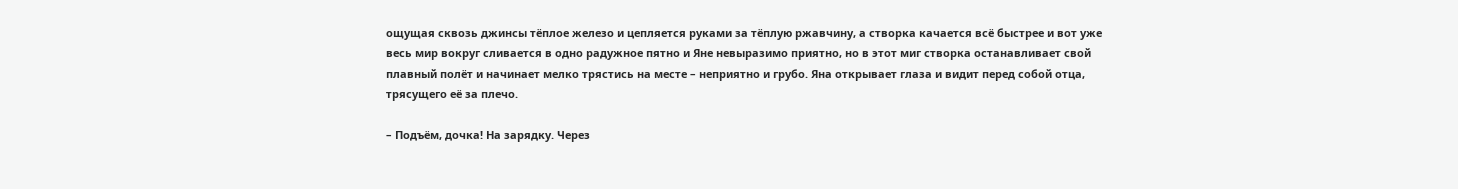ощущая сквозь джинсы тёплое железо и цепляется руками за тёплую ржавчину, а створка качается всё быстрее и вот уже весь мир вокруг сливается в одно радужное пятно и Яне невыразимо приятно, но в этот миг створка останавливает свой плавный полёт и начинает мелко трястись на месте – неприятно и грубо. Яна открывает глаза и видит перед собой отца, трясущего её за плечо.

– Подъём, дочка! На зарядку. Через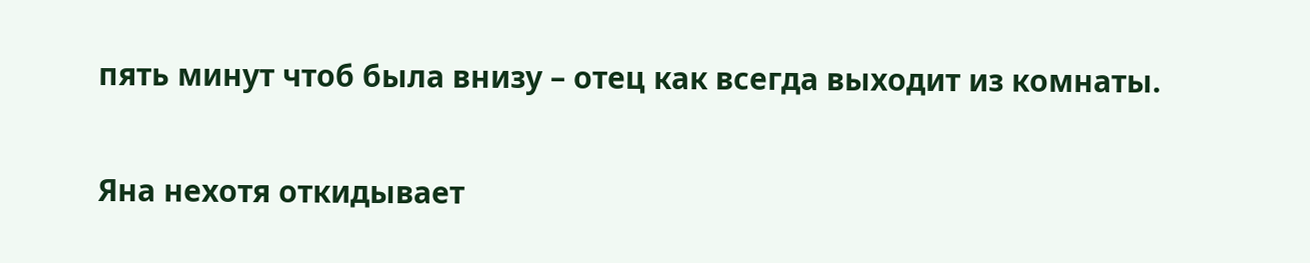пять минут чтоб была внизу – отец как всегда выходит из комнаты.

Яна нехотя откидывает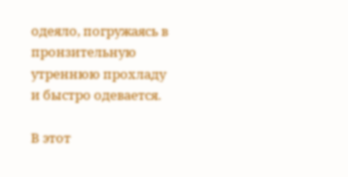одеяло, погружаясь в пронзительную утреннюю прохладу и быстро одевается.

В этот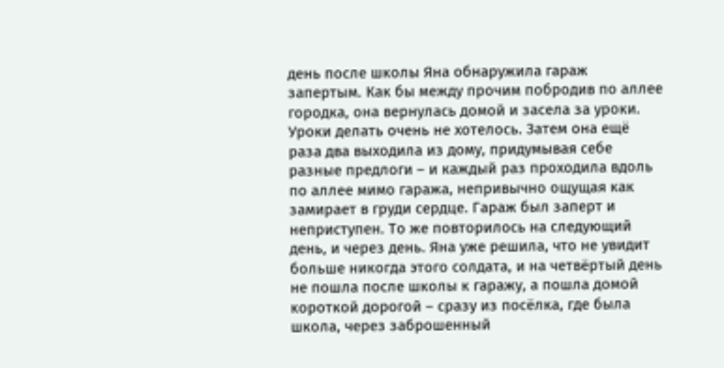день после школы Яна обнаружила гараж запертым. Как бы между прочим побродив по аллее городка, она вернулась домой и засела за уроки. Уроки делать очень не хотелось. Затем она ещё раза два выходила из дому, придумывая себе разные предлоги – и каждый раз проходила вдоль по аллее мимо гаража, непривычно ощущая как замирает в груди сердце. Гараж был заперт и неприступен. То же повторилось на следующий день, и через день. Яна уже решила, что не увидит больше никогда этого солдата, и на четвёртый день не пошла после школы к гаражу, а пошла домой короткой дорогой – сразу из посёлка, где была школа, через заброшенный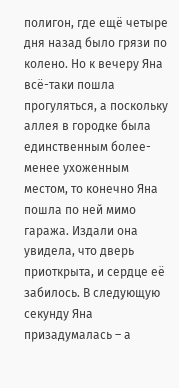полигон, где ещё четыре дня назад было грязи по колено. Но к вечеру Яна всё-таки пошла прогуляться, а поскольку аллея в городке была единственным более-менее ухоженным местом, то конечно Яна пошла по ней мимо гаража. Издали она увидела, что дверь приоткрыта, и сердце её забилось. В следующую секунду Яна призадумалась – а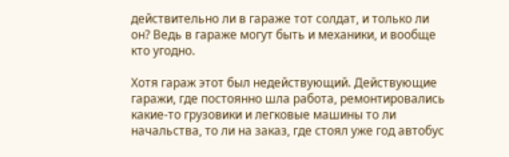действительно ли в гараже тот солдат, и только ли он? Ведь в гараже могут быть и механики, и вообще кто угодно.

Хотя гараж этот был недействующий. Действующие гаражи, где постоянно шла работа, ремонтировались какие-то грузовики и легковые машины то ли начальства, то ли на заказ, где стоял уже год автобус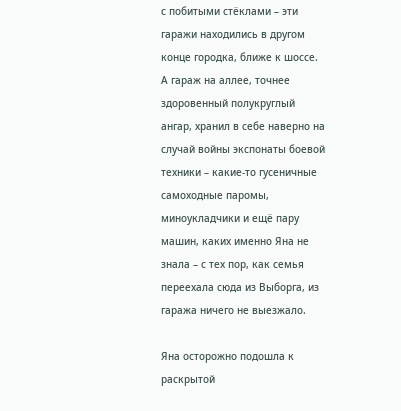с побитыми стёклами – эти гаражи находились в другом конце городка, ближе к шоссе. А гараж на аллее, точнее здоровенный полукруглый ангар, хранил в себе наверно на случай войны экспонаты боевой техники – какие-то гусеничные самоходные паромы, миноукладчики и ещё пару машин, каких именно Яна не знала – с тех пор, как семья переехала сюда из Выборга, из гаража ничего не выезжало.

Яна осторожно подошла к раскрытой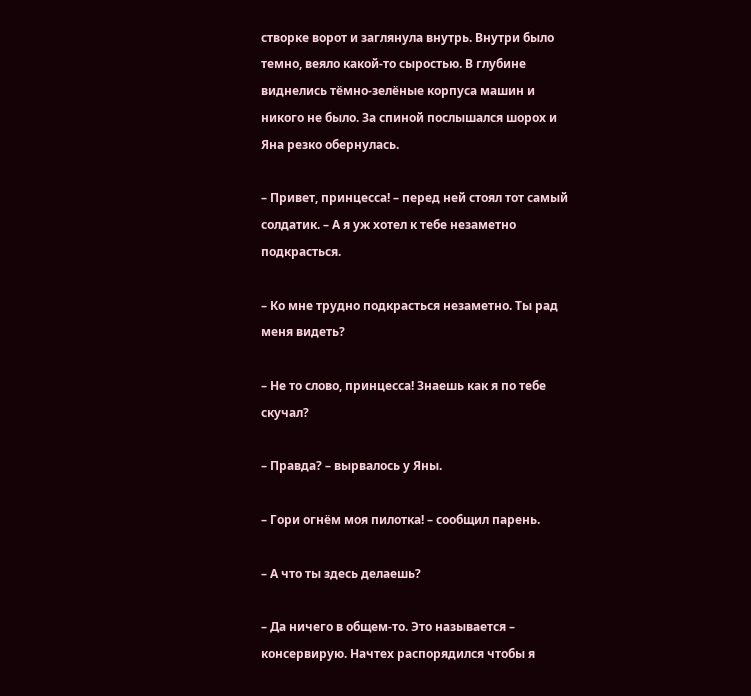створке ворот и заглянула внутрь. Внутри было темно, веяло какой-то сыростью. В глубине виднелись тёмно-зелёные корпуса машин и никого не было. За спиной послышался шорох и Яна резко обернулась.

– Привет, принцесса! – перед ней стоял тот самый солдатик. – А я уж хотел к тебе незаметно подкрасться.

– Ко мне трудно подкрасться незаметно. Ты рад меня видеть?

– Не то слово, принцесса! Знаешь как я по тебе скучал?

– Правда? – вырвалось у Яны.

– Гори огнём моя пилотка! – сообщил парень.

– А что ты здесь делаешь?

– Да ничего в общем-то. Это называется – консервирую. Начтех распорядился чтобы я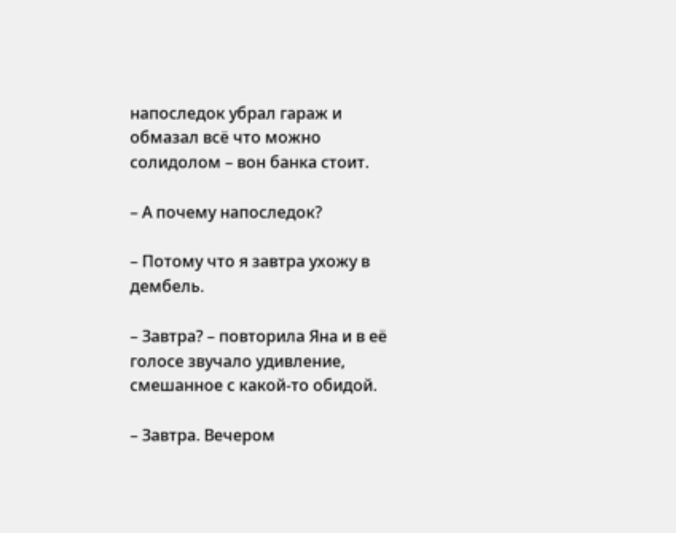напоследок убрал гараж и обмазал всё что можно солидолом – вон банка стоит.

– А почему напоследок?

– Потому что я завтра ухожу в дембель.

– Завтра? – повторила Яна и в её голосе звучало удивление, смешанное с какой-то обидой.

– Завтра. Вечером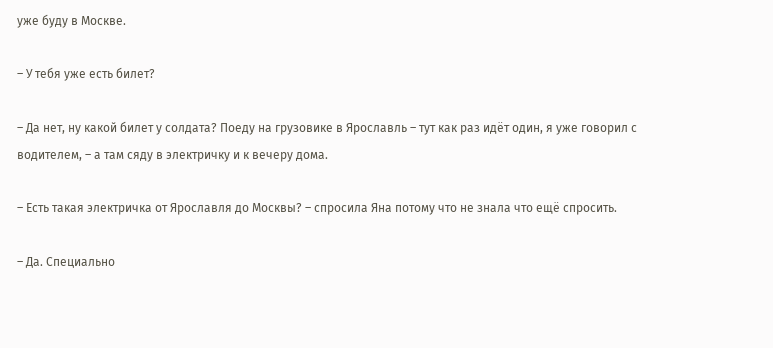уже буду в Москве.

– У тебя уже есть билет?

– Да нет, ну какой билет у солдата? Поеду на грузовике в Ярославль – тут как раз идёт один, я уже говорил с водителем, – а там сяду в электричку и к вечеру дома.

– Есть такая электричка от Ярославля до Москвы? – спросила Яна потому что не знала что ещё спросить.

– Да. Специально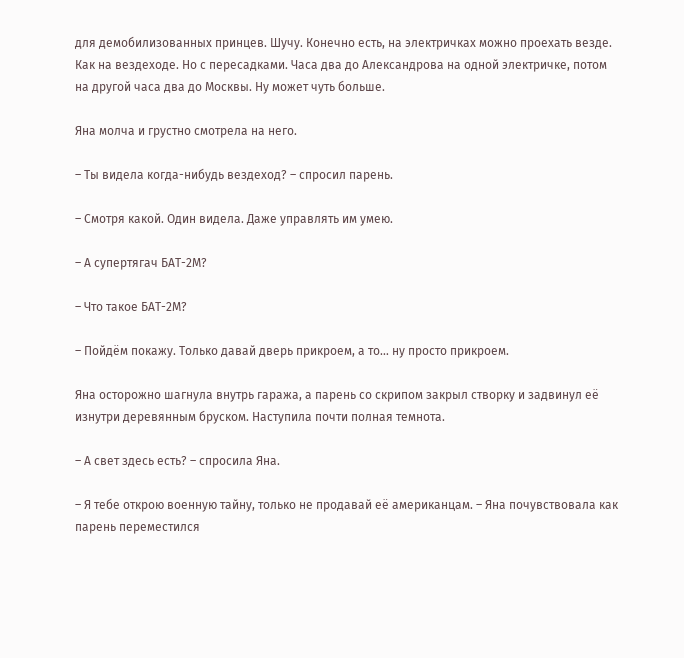для демобилизованных принцев. Шучу. Конечно есть, на электричках можно проехать везде. Как на вездеходе. Но с пересадками. Часа два до Александрова на одной электричке, потом на другой часа два до Москвы. Ну может чуть больше.

Яна молча и грустно смотрела на него.

– Ты видела когда-нибудь вездеход? – спросил парень.

– Смотря какой. Один видела. Даже управлять им умею.

– А супертягач БАТ-2М?

– Что такое БАТ-2М?

– Пойдём покажу. Только давай дверь прикроем, а то… ну просто прикроем.

Яна осторожно шагнула внутрь гаража, а парень со скрипом закрыл створку и задвинул её изнутри деревянным бруском. Наступила почти полная темнота.

– А свет здесь есть? – спросила Яна.

– Я тебе открою военную тайну, только не продавай её американцам. – Яна почувствовала как парень переместился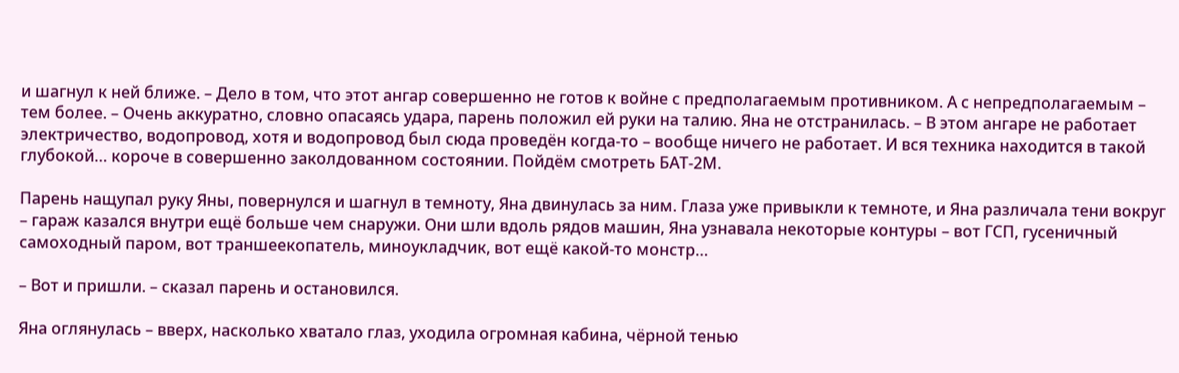и шагнул к ней ближе. – Дело в том, что этот ангар совершенно не готов к войне с предполагаемым противником. А с непредполагаемым – тем более. – Очень аккуратно, словно опасаясь удара, парень положил ей руки на талию. Яна не отстранилась. – В этом ангаре не работает электричество, водопровод, хотя и водопровод был сюда проведён когда-то – вообще ничего не работает. И вся техника находится в такой глубокой… короче в совершенно заколдованном состоянии. Пойдём смотреть БАТ-2М.

Парень нащупал руку Яны, повернулся и шагнул в темноту, Яна двинулась за ним. Глаза уже привыкли к темноте, и Яна различала тени вокруг – гараж казался внутри ещё больше чем снаружи. Они шли вдоль рядов машин, Яна узнавала некоторые контуры – вот ГСП, гусеничный самоходный паром, вот траншеекопатель, миноукладчик, вот ещё какой-то монстр…

– Вот и пришли. – сказал парень и остановился.

Яна оглянулась – вверх, насколько хватало глаз, уходила огромная кабина, чёрной тенью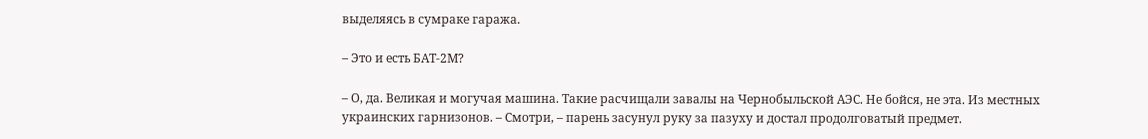выделяясь в сумраке гаража.

– Это и есть БАТ-2М?

– О, да. Великая и могучая машина. Такие расчищали завалы на Чернобыльской АЭС. Не бойся, не эта. Из местных украинских гарнизонов. – Смотри, – парень засунул руку за пазуху и достал продолговатый предмет.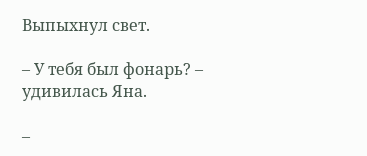Выпыхнул свет.

– У тебя был фонарь? – удивилась Яна.

–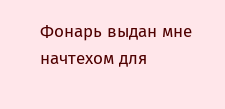Фонарь выдан мне начтехом для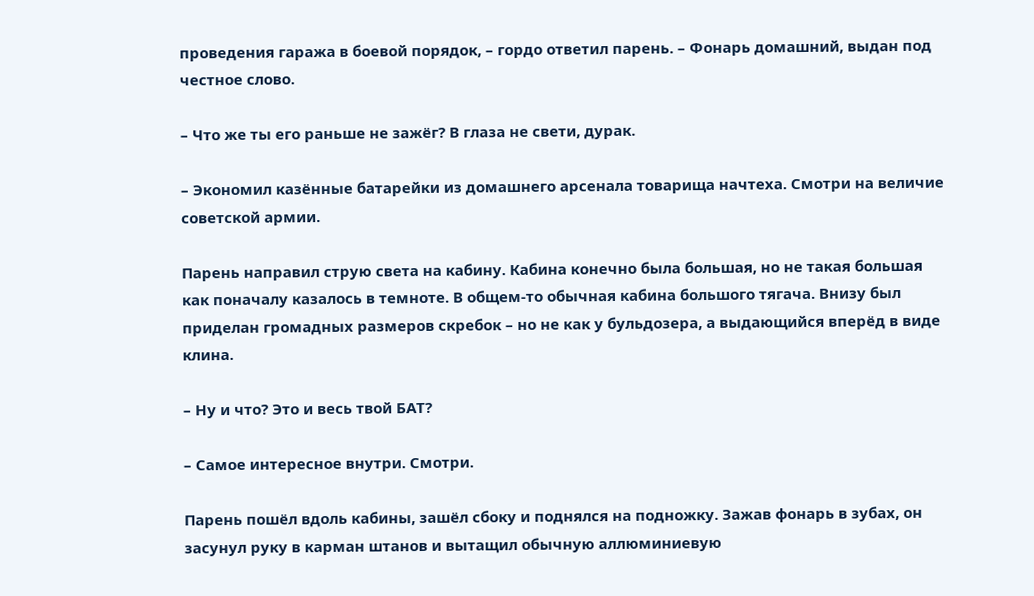проведения гаража в боевой порядок, – гордо ответил парень. – Фонарь домашний, выдан под честное слово.

– Что же ты его раньше не зажёг? В глаза не свети, дурак.

– Экономил казённые батарейки из домашнего арсенала товарища начтеха. Смотри на величие советской армии.

Парень направил струю света на кабину. Кабина конечно была большая, но не такая большая как поначалу казалось в темноте. В общем-то обычная кабина большого тягача. Внизу был приделан громадных размеров скребок – но не как у бульдозера, а выдающийся вперёд в виде клина.

– Ну и что? Это и весь твой БАТ?

– Самое интересное внутри. Смотри.

Парень пошёл вдоль кабины, зашёл сбоку и поднялся на подножку. Зажав фонарь в зубах, он засунул руку в карман штанов и вытащил обычную аллюминиевую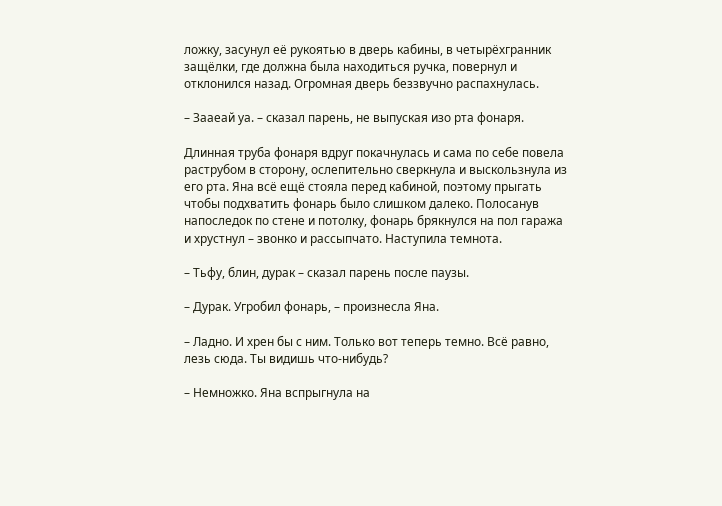ложку, засунул её рукоятью в дверь кабины, в четырёхгранник защёлки, где должна была находиться ручка, повернул и отклонился назад. Огромная дверь беззвучно распахнулась.

– Зааеай уа. – сказал парень, не выпуская изо рта фонаря.

Длинная труба фонаря вдруг покачнулась и сама по себе повела раструбом в сторону, ослепительно сверкнула и выскользнула из его рта. Яна всё ещё стояла перед кабиной, поэтому прыгать чтобы подхватить фонарь было слишком далеко. Полосанув напоследок по стене и потолку, фонарь брякнулся на пол гаража и хрустнул – звонко и рассыпчато. Наступила темнота.

– Тьфу, блин, дурак – сказал парень после паузы.

– Дурак. Угробил фонарь, – произнесла Яна.

– Ладно. И хрен бы с ним. Только вот теперь темно. Всё равно, лезь сюда. Ты видишь что-нибудь?

– Немножко. Яна вспрыгнула на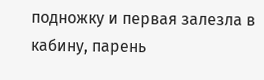подножку и первая залезла в кабину, парень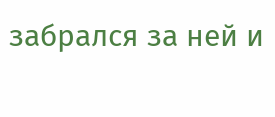забрался за ней и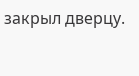закрыл дверцу.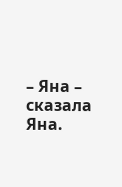– Яна – сказала Яна.